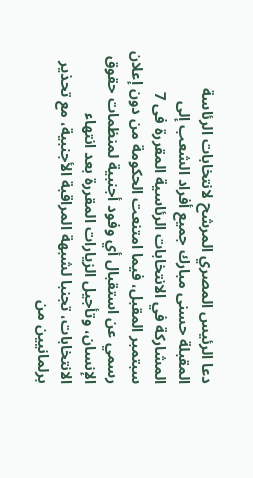دعا الرئيس المصري المرشح لانتخابات الرئاسة المقبلة حسنى مبارك جميع أفراد الشعب إلى المشاركة في الانتخابات الرئاسية المقررة فى 7 سبتمبر المقبل، فيما امتنعت الحكومة من دون إعلان رسمي عن استقبال أي وفود أجنبية لمنظمات حقوق الإنسان، وتأجيل الزيارات المقررة بعد انتهاء الانتخابات، تجنبا لشبهة المراقبة الأجنبية، مع تحذير برلمانيين من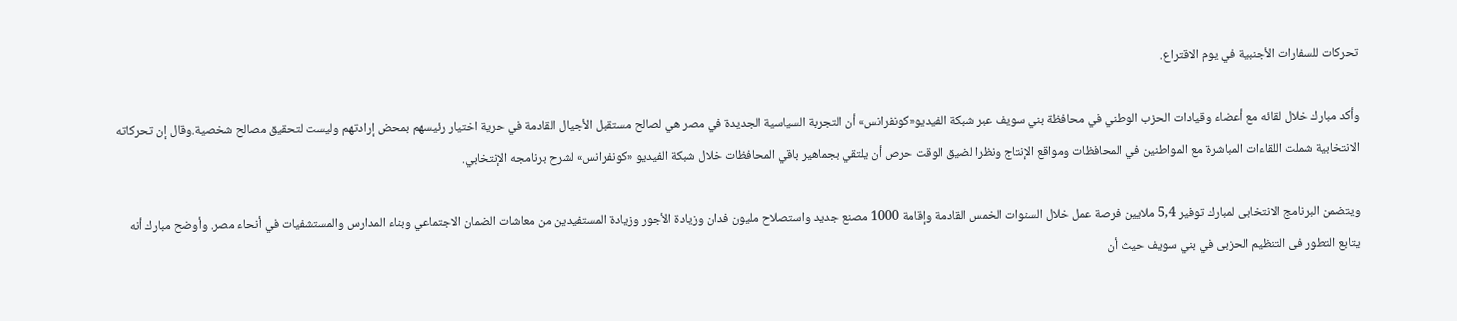تحركات للسفارات الأجنبية في يوم الاقتراع.

وأكد مبارك خلال لقائه مع أعضاء وقيادات الحزب الوطني في محافظة بني سويف عبر شبكة الفيديو«كونفرانس» أن التجربة السياسية الجديدة في مصر هي لصالح مستقبل الأجيال القادمة في حرية اختيار رئيسهم بمحض إرادتهم وليست لتحقيق مصالح شخصية.وقال إن تحركاته الانتخابية شملت اللقاءات المباشرة مع المواطنين في المحافظات ومواقع الإنتاج ونظرا لضيق الوقت حرص أن يلتقي بجماهير باقي المحافظات خلال شبكة الفيديو «كونفرانس» لشرح برنامجه الإنتخابي.

ويتضمن البرنامج الانتخابى لمبارك توفير 5,4 ملايين فرصة عمل خلال السنوات الخمس القادمة وإقامة 1000 مصنع جديد واستصلاح مليون فدان وزيادة الأجور وزيادة المستفيدين من معاشات الضمان الاجتماعي وبناء المدارس والمستشفيات في أنحاء مصر. وأوضح مبارك أنه يتابع التطور فى التنظيم الحزبى في بني سويف حيث أن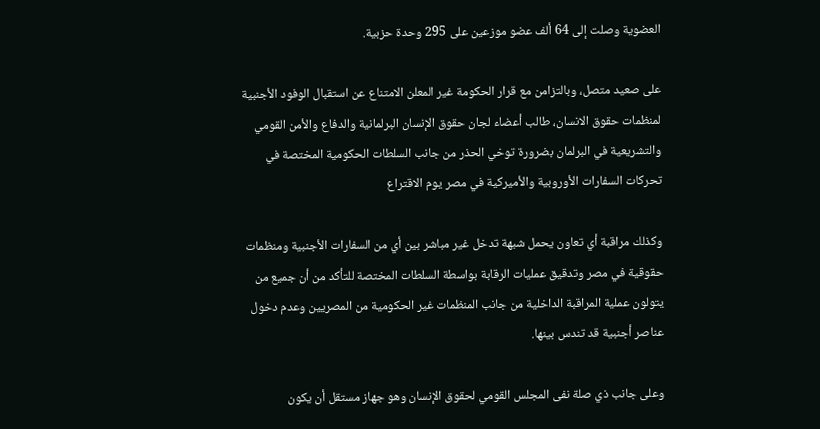العضوية وصلت إلى 64 ألف عضو موزعين على 295 وحدة حزبية.

على صعيد متصل، وبالتزامن مع قرار الحكومة غير المعلن الامتناع عن استقبال الوفود الأجنبية لمنظمات حقوق الانسان، طالب أعضاء لجان حقوق الإنسان البرلمانية والدفاع والأمن القومي والتشريعية في البرلمان بضرورة توخي الحذر من جانب السلطات الحكومية المختصة في تحركات السفارات الأوروبية والأميركية في مصر يوم الاقتراع

وكذلك مراقبة أي تعاون يحمل شبهة تدخل غير مباشر بين أي من السفارات الأجنبية ومنظمات حقوقية في مصر وتدقيق عمليات الرقابة بواسطة السلطات المختصة للتأكد من أن جميع من يتولون عملية المراقبة الداخلية من جانب المنظمات غير الحكومية من المصريين وعدم دخول عناصر أجنبية قد تندس بينها.

وعلى جانب ذي صلة نفى المجلس القومي لحقوق الإنسان وهو جهاز مستقل أن يكون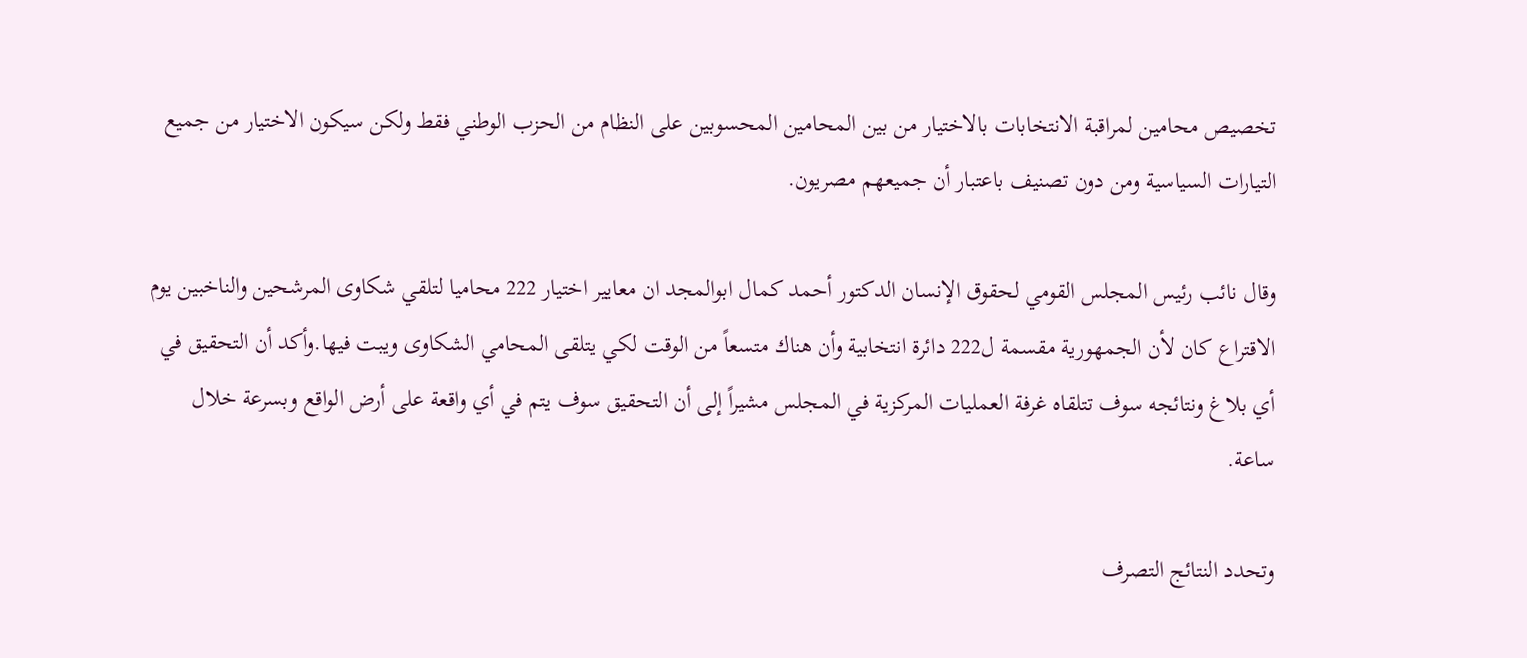تخصيص محامين لمراقبة الانتخابات بالاختيار من بين المحامين المحسوبين على النظام من الحزب الوطني فقط ولكن سيكون الاختيار من جميع التيارات السياسية ومن دون تصنيف باعتبار أن جميعهم مصريون.

وقال نائب رئيس المجلس القومي لحقوق الإنسان الدكتور أحمد كمال ابوالمجد ان معايير اختيار 222 محاميا لتلقي شكاوى المرشحين والناخبين يوم الاقتراع كان لأن الجمهورية مقسمة ل222 دائرة انتخابية وأن هناك متسعاً من الوقت لكي يتلقى المحامي الشكاوى ويبت فيها.وأكد أن التحقيق في أي بلاغ ونتائجه سوف تتلقاه غرفة العمليات المركزية في المجلس مشيراً إلى أن التحقيق سوف يتم في أي واقعة على أرض الواقع وبسرعة خلال ساعة.

وتحدد النتائج التصرف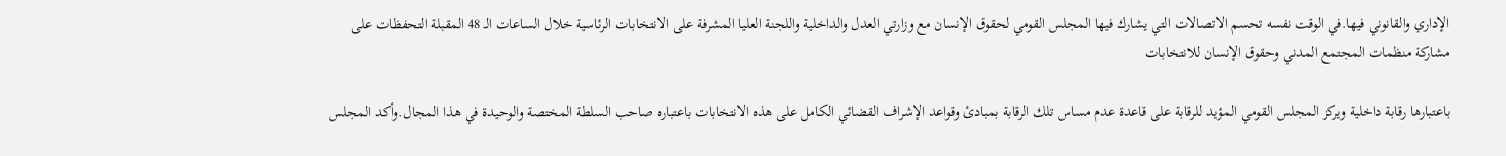الإداري والقانوني فيها.في الوقت نفسه تحسم الاتصالات التي يشارك فيها المجلس القومي لحقوق الإنسان مع وزارتي العدل والداخلية واللجنة العليا المشرفة على الانتخابات الرئاسية خلال الساعات الـ 48 المقبلة التحفظات على مشاركة منظمات المجتمع المدني وحقوق الإنسان للانتخابات

باعتبارها رقابة داخلية ويركز المجلس القومي المؤيد للرقابة على قاعدة عدم مساس تلك الرقابة بمبادئ وقواعد الإشراف القضائي الكامل على هذه الانتخابات باعتباره صاحب السلطة المختصة والوحيدة في هذا المجال.وأكد المجلس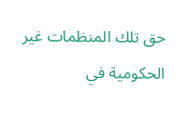حق تلك المنظمات غير الحكومية في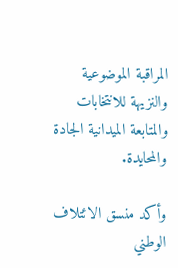المراقبة الموضوعية والنزيهة للانتخابات والمتابعة الميدانية الجادة والمحايدة.

وأكد منسق الائتلاف الوطني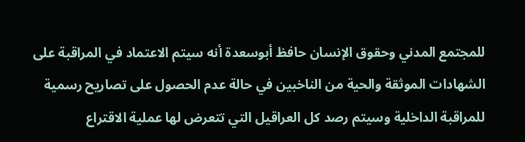للمجتمع المدني وحقوق الإنسان حافظ أبوسعدة أنه سيتم الاعتماد في المراقبة على الشهادات الموثقة والحية من الناخبين في حالة عدم الحصول على تصاريح رسمية للمراقبة الداخلية وسيتم رصد كل العراقيل التي تتعرض لها عملية الاقتراع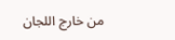من خارج اللجان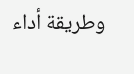وطريقة أداء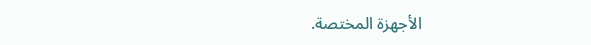الأجهزة المختصة.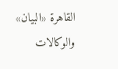القاهرة «البيان» والوكالات